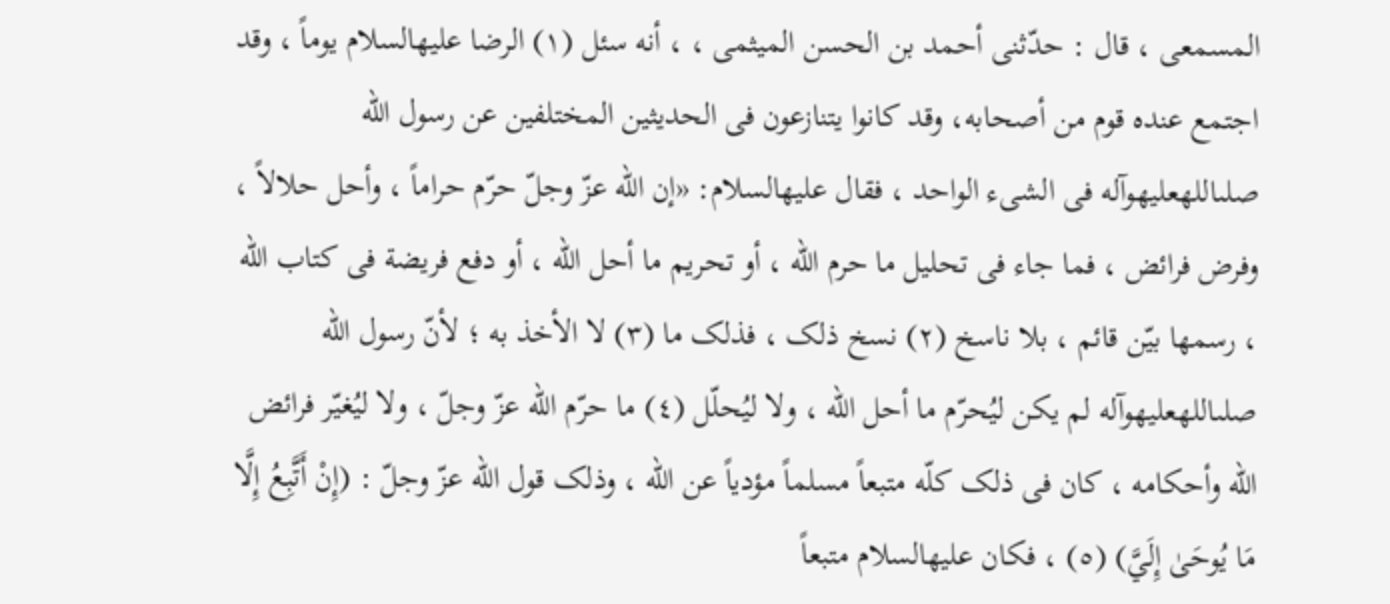المسمعی ، قال : حدّثنی أحمد بن الحسن المیثمی ، ، أنه سئل (١) الرضا عليهالسلام یوماً ، وقد اجتمع عنده قوم من أصحابه، وقد کانوا یتنازعون فی الحدیثین المختلفین عن رسول الله صلىاللهعليهوآله فی الشیء الواحد ، فقال عليهالسلام: «إن الله عزّ وجلّ حرّم حراماً ، وأحل حلالاً ، وفرض فرائض ، فما جاء فی تحلیل ما حرم الله ، أو تحریم ما أحل الله ، أو دفع فریضة فی کتاب الله ، رسمها بیّن قائم ، بلا ناسخ (٢) نسخ ذلک ، فذلک ما (٣) لا الأخذ به ؛ لأنّ رسول الله صلىاللهعليهوآله لم یکن لیُحرّم ما أحل الله ، ولا لیُحلّل (٤) ما حرّم الله عزّ وجلّ ، ولا لیُغیّر فرائض الله وأحکامه ، کان فی ذلک کلّه متبعاً مسلماً مؤدیاً عن الله ، وذلک قول الله عزّ وجلّ : (إِنْ أَتَّبِعُ إِلَّا مَا يُوحَىٰ إِلَيَّ) (٥) ، فکان عليهالسلام متبعاً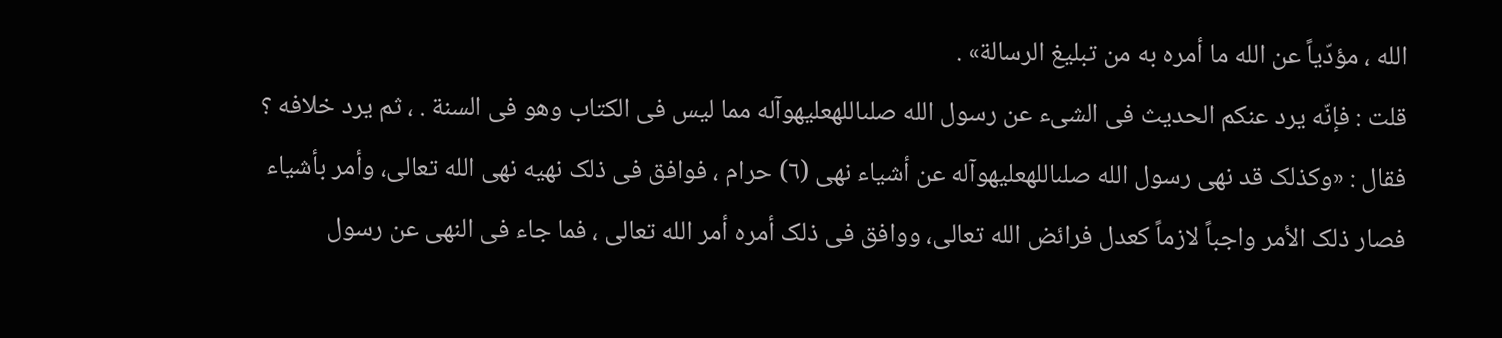الله ، مؤدّیاً عن الله ما أمره به من تبلیغ الرسالة» .
قلت : فإنّه یرد عنکم الحدیث فی الشیء عن رسول الله صلىاللهعليهوآله مما لیس فی الکتاب وهو فی السنة . ، ثم یرد خلافه ؟
فقال : «وکذلک قد نهى رسول الله صلىاللهعليهوآله عن أشیاء نهی (٦) حرام ، فوافق فی ذلک نهیه نهی الله تعالى، وأمر بأشیاء فصار ذلک الأمر واجباً لازماً کعدل فرائض الله تعالى، ووافق فی ذلک أمره أمر الله تعالى ، فما جاء فی النهی عن رسول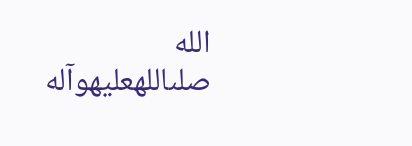الله صلىاللهعليهوآله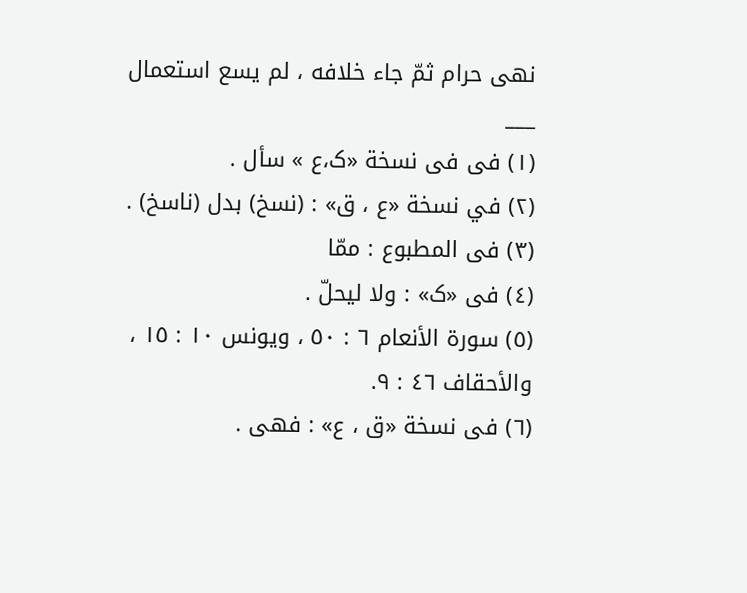نهی حرام ثمّ جاء خلافه ، لم یسع استعمال
___
(١) فی فی نسخة «ک،ع » سأل .
(٢) في نسخة «ع ، ق» : (نسخ) بدل (ناسخ) .
(٣) فی المطبوع : ممّا
(٤) فی «ک» : ولا لیحلّ .
(٥) سورة الأنعام ٦ : ٥٠ ، ویونس ١٠ : ١٥ ، والأحقاف ٤٦ : ٩.
(٦) فی نسخة «ق ، ع» : فهی .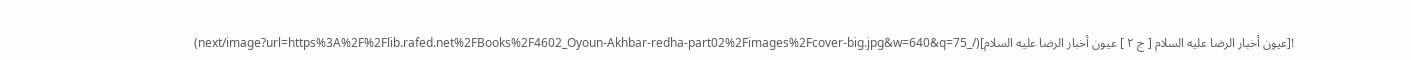![عيون أخبار الرضا عليه السلام [ ج ٢ ] عيون أخبار الرضا عليه السلام](/_next/image?url=https%3A%2F%2Flib.rafed.net%2FBooks%2F4602_Oyoun-Akhbar-redha-part02%2Fimages%2Fcover-big.jpg&w=640&q=75)